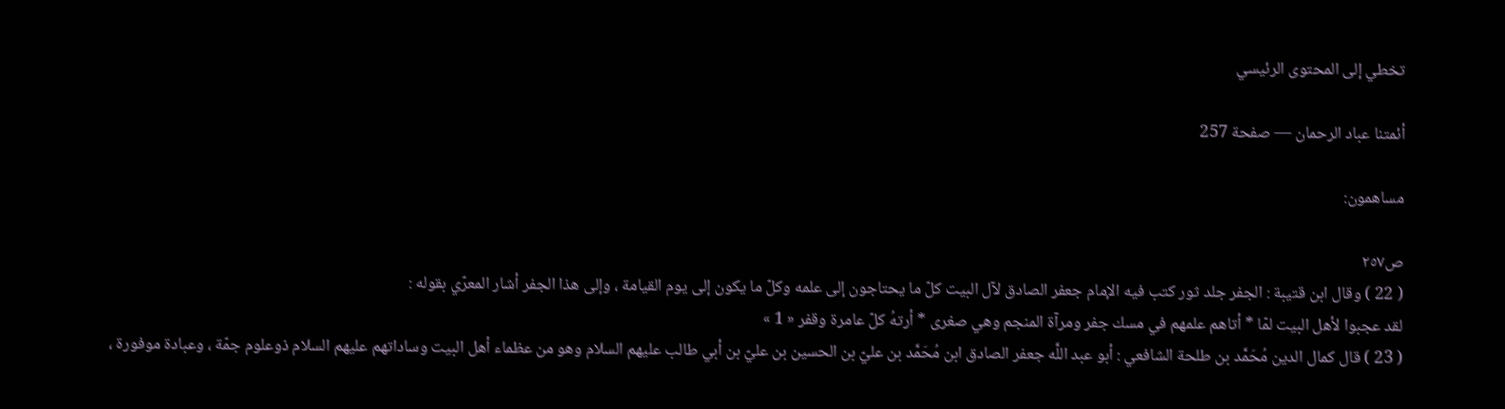تخطي إلى المحتوى الرئيسي

أئمتنا عباد الرحمان — صفحة 257

مساهمون:

ص٢٥٧
( 22 ) وقال ابن قتيبة : الجفر جلد ثور كتب فيه الإمام جعفر الصادق لآل البيت كلّ ما يحتاجون إلى علمه وكلّ ما يكون إلى يوم القيامة ، وإلى هذا الجفر أشار المعرّي بقوله :
لقد عجبوا لأهل البيت لمّا * أتاهم علمهم في مسك جفر ومرآة المنجم وهي صغرى * أرتهُ كلّ عامرة وقفر « 1 »
( 23 ) قال كمال الدين مُحَمَّد بن طلحة الشافعي : أبو عبد اللَّه جعفر الصادق ابن مُحَمَّد بن عليّ بن الحسين بن عليّ بن أبي طالب عليهم السلام وهو من عظماء أهل البيت وساداتهم عليهم السلام ذوعلوم جمّة ، وعبادة موفورة ،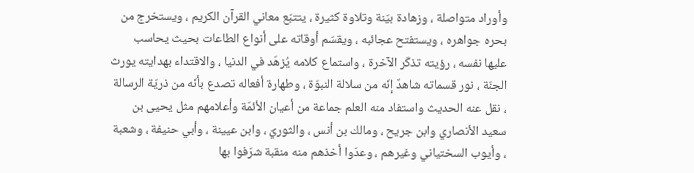وأوراد متواصلة ، وزهادة بيّنة وتلاوة كثيرة ، يتتبّع معاني القرآن الكريم ، ويستخرج من بحره جواهره ، ويستفتح عجائبه ، ويقسّم أوقاته على أنواع الطاعات بحيث يحاسب عليها نفسه ، رؤيته تذكّر الآخرة ، واستماع كلامه يُزهّد في الدنيا ، والاقتداء بهدايته يورث الجنّة ، نور قسماته شاهدٌ إنّه من سلالة النبوّة ، وطهارة أفعاله تصدع بأنّه من ذريّة الرسالة ، نقل عنه الحديث واستفاد منه العلم جماعة من أعيان الأئمّة وأعلامهم مثل يحيى بن سعيد الأنصاري وابن جريح ، ومالك بن أنس ، والثوريّ ، وابن عيينة ، وأبي حنيفة ، وشعبة ، وأيوب السختياني وغيرهم ، وعدّوا أخذهم منه منقبة شرّفوا بها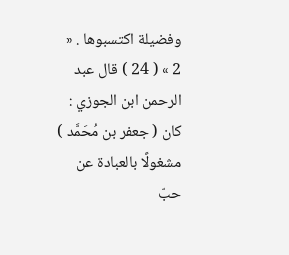وفضيلة اكتسبوها . « 2 » ( 24 ) قال عبد الرحمن ابن الجوزي : كان ( جعفر بن مُحَمَّد ) مشغولًا بالعبادة عن حبّ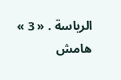الرياسة . « 3 »
هامش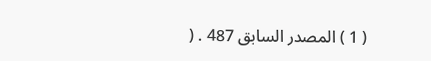( 1 ) المصدر السابق 487 . (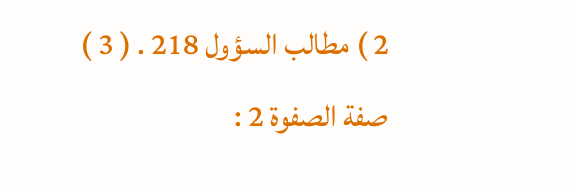2 ) مطالب السؤول 218 . ( 3 ) صفة الصفوة 2 :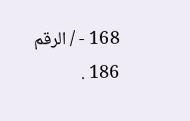168 - / الرقم 186 .